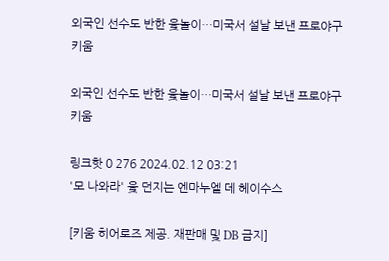외국인 선수도 반한 윷놀이…미국서 설날 보낸 프로야구 키움

외국인 선수도 반한 윷놀이…미국서 설날 보낸 프로야구 키움

링크핫 0 276 2024.02.12 03:21
'모 나와라' 윷 던지는 엔마누엘 데 헤이수스

[키움 히어로즈 제공. 재판매 및 DB 금지]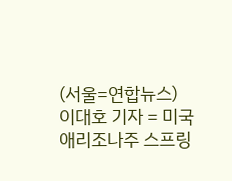(서울=연합뉴스) 이대호 기자 = 미국 애리조나주 스프링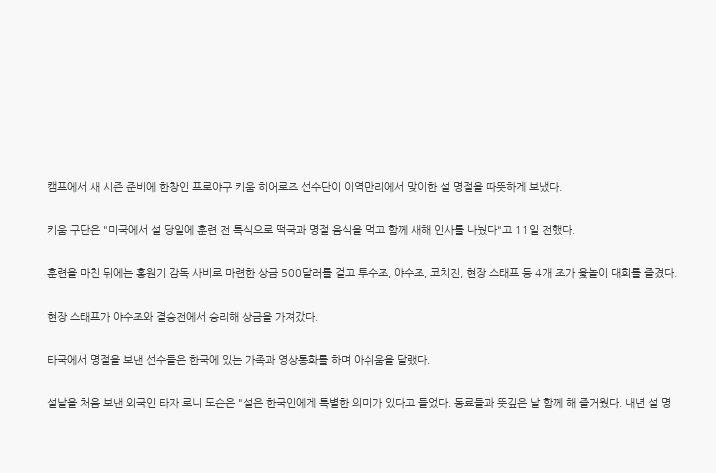캠프에서 새 시즌 준비에 한창인 프로야구 키움 히어로즈 선수단이 이역만리에서 맞이한 설 명절을 따뜻하게 보냈다.

키움 구단은 "미국에서 설 당일에 훈련 전 특식으로 떡국과 명절 음식을 먹고 함께 새해 인사를 나눴다"고 11일 전했다.

훈련을 마친 뒤에는 홍원기 감독 사비로 마련한 상금 500달러를 걸고 투수조, 야수조, 코치진, 현장 스태프 등 4개 조가 윷놀이 대회를 즐겼다.

현장 스태프가 야수조와 결승전에서 승리해 상금을 가져갔다.

타국에서 명절을 보낸 선수들은 한국에 있는 가족과 영상통화를 하며 아쉬움을 달랬다.

설날을 처음 보낸 외국인 타자 로니 도슨은 "설은 한국인에게 특별한 의미가 있다고 들었다. 동료들과 뜻깊은 날 함께 해 즐거웠다. 내년 설 명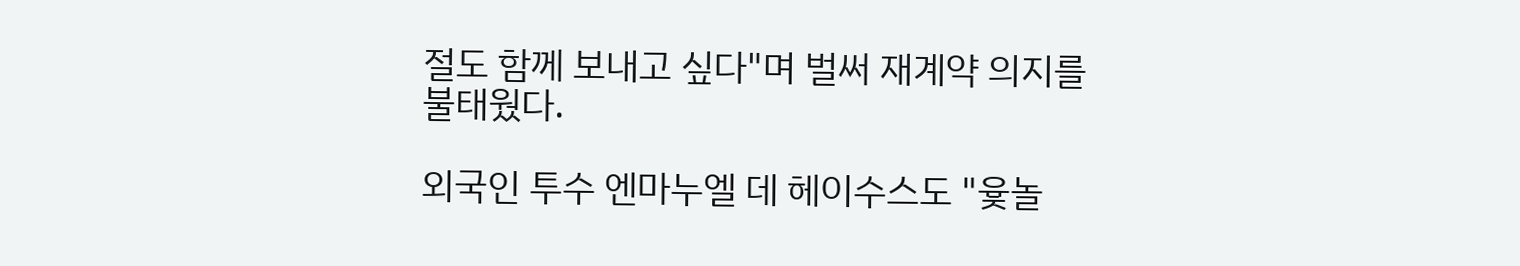절도 함께 보내고 싶다"며 벌써 재계약 의지를 불태웠다.

외국인 투수 엔마누엘 데 헤이수스도 "윷놀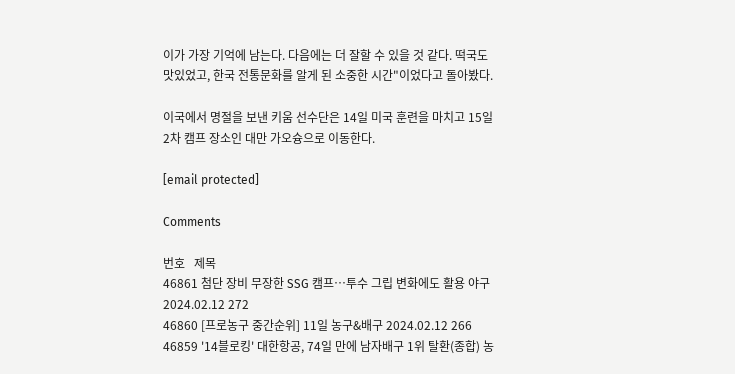이가 가장 기억에 남는다. 다음에는 더 잘할 수 있을 것 같다. 떡국도 맛있었고, 한국 전통문화를 알게 된 소중한 시간"이었다고 돌아봤다.

이국에서 명절을 보낸 키움 선수단은 14일 미국 훈련을 마치고 15일 2차 캠프 장소인 대만 가오슝으로 이동한다.

[email protected]

Comments

번호   제목
46861 첨단 장비 무장한 SSG 캠프…투수 그립 변화에도 활용 야구 2024.02.12 272
46860 [프로농구 중간순위] 11일 농구&배구 2024.02.12 266
46859 '14블로킹' 대한항공, 74일 만에 남자배구 1위 탈환(종합) 농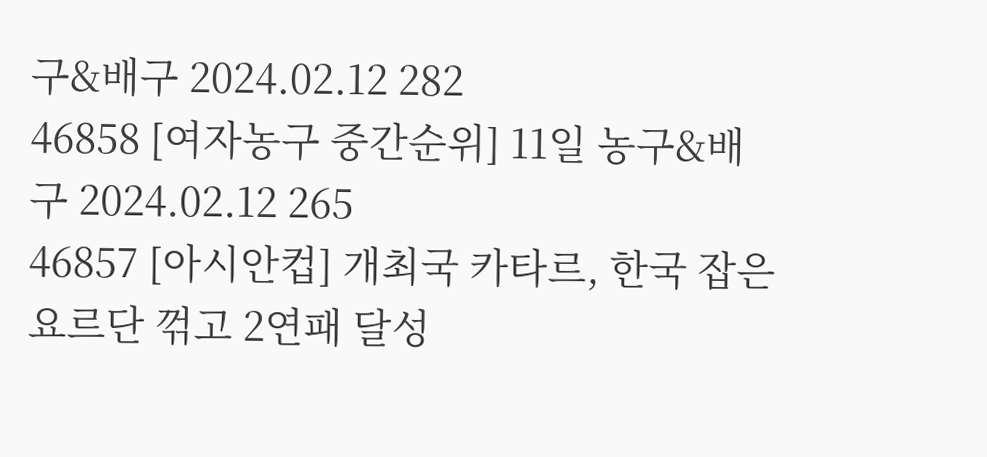구&배구 2024.02.12 282
46858 [여자농구 중간순위] 11일 농구&배구 2024.02.12 265
46857 [아시안컵] 개최국 카타르, 한국 잡은 요르단 꺾고 2연패 달성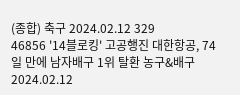(종합) 축구 2024.02.12 329
46856 '14블로킹' 고공행진 대한항공, 74일 만에 남자배구 1위 탈환 농구&배구 2024.02.12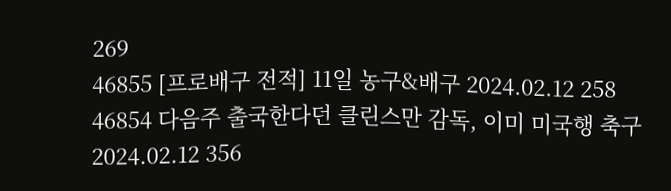269
46855 [프로배구 전적] 11일 농구&배구 2024.02.12 258
46854 다음주 출국한다던 클린스만 감독, 이미 미국행 축구 2024.02.12 356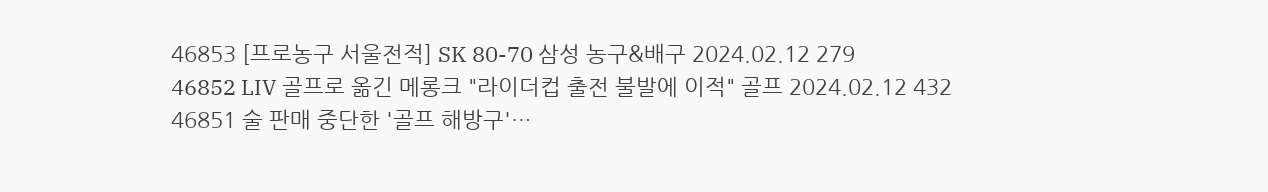46853 [프로농구 서울전적] SK 80-70 삼성 농구&배구 2024.02.12 279
46852 LIV 골프로 옮긴 메롱크 "라이더컵 출전 불발에 이적" 골프 2024.02.12 432
46851 술 판매 중단한 '골프 해방구'…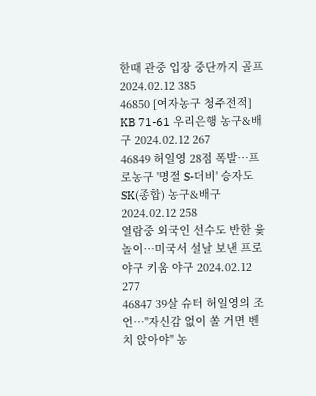한때 관중 입장 중단까지 골프 2024.02.12 385
46850 [여자농구 청주전적] KB 71-61 우리은행 농구&배구 2024.02.12 267
46849 허일영 28점 폭발…프로농구 '명절 S-더비' 승자도 SK(종합) 농구&배구 2024.02.12 258
열람중 외국인 선수도 반한 윷놀이…미국서 설날 보낸 프로야구 키움 야구 2024.02.12 277
46847 39살 슈터 허일영의 조언…"자신감 없이 쏠 거면 벤치 앉아야" 농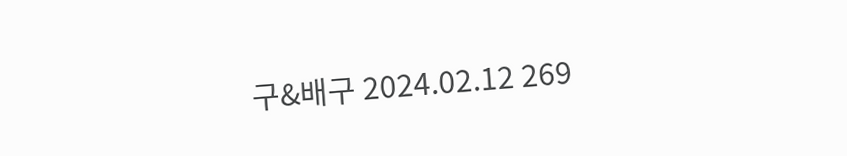구&배구 2024.02.12 269